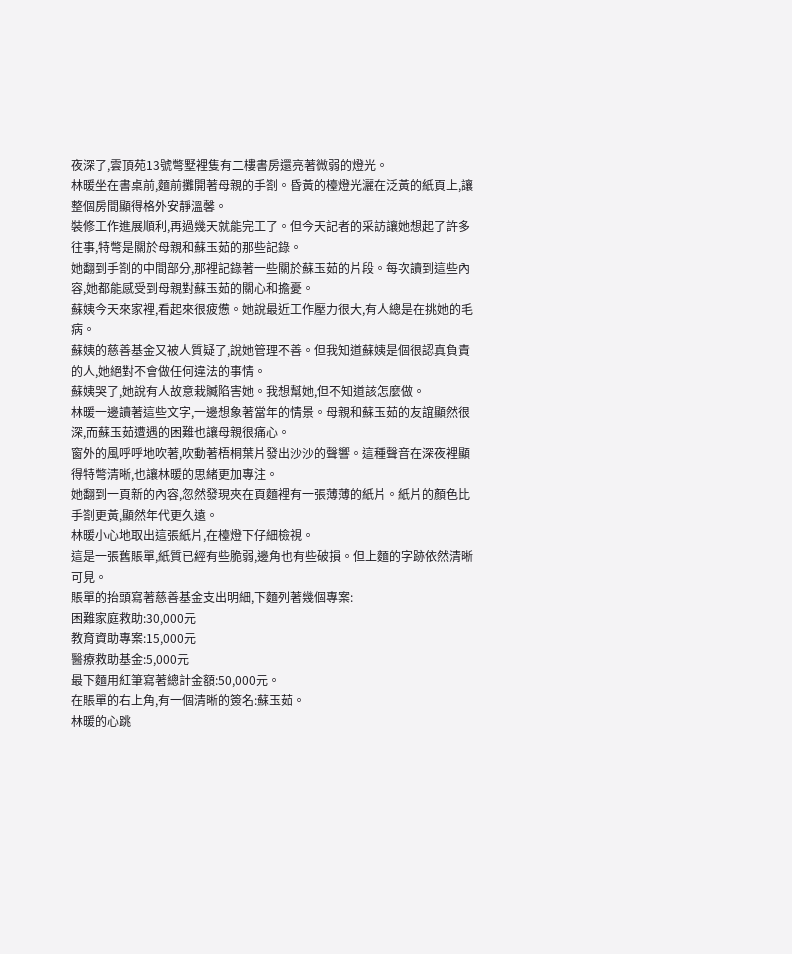夜深了,雲頂苑13號彆墅裡隻有二樓書房還亮著微弱的燈光。
林暖坐在書桌前,麵前攤開著母親的手劄。昏黃的檯燈光灑在泛黃的紙頁上,讓整個房間顯得格外安靜溫馨。
裝修工作進展順利,再過幾天就能完工了。但今天記者的采訪讓她想起了許多往事,特彆是關於母親和蘇玉茹的那些記錄。
她翻到手劄的中間部分,那裡記錄著一些關於蘇玉茹的片段。每次讀到這些內容,她都能感受到母親對蘇玉茹的關心和擔憂。
蘇姨今天來家裡,看起來很疲憊。她說最近工作壓力很大,有人總是在挑她的毛病。
蘇姨的慈善基金又被人質疑了,說她管理不善。但我知道蘇姨是個很認真負責的人,她絕對不會做任何違法的事情。
蘇姨哭了,她說有人故意栽贓陷害她。我想幫她,但不知道該怎麼做。
林暖一邊讀著這些文字,一邊想象著當年的情景。母親和蘇玉茹的友誼顯然很深,而蘇玉茹遭遇的困難也讓母親很痛心。
窗外的風呼呼地吹著,吹動著梧桐葉片發出沙沙的聲響。這種聲音在深夜裡顯得特彆清晰,也讓林暖的思緒更加專注。
她翻到一頁新的內容,忽然發現夾在頁麵裡有一張薄薄的紙片。紙片的顏色比手劄更黃,顯然年代更久遠。
林暖小心地取出這張紙片,在檯燈下仔細檢視。
這是一張舊賬單,紙質已經有些脆弱,邊角也有些破損。但上麵的字跡依然清晰可見。
賬單的抬頭寫著慈善基金支出明細,下麵列著幾個專案:
困難家庭救助:30,000元
教育資助專案:15,000元
醫療救助基金:5,000元
最下麵用紅筆寫著總計金額:50,000元。
在賬單的右上角,有一個清晰的簽名:蘇玉茹。
林暖的心跳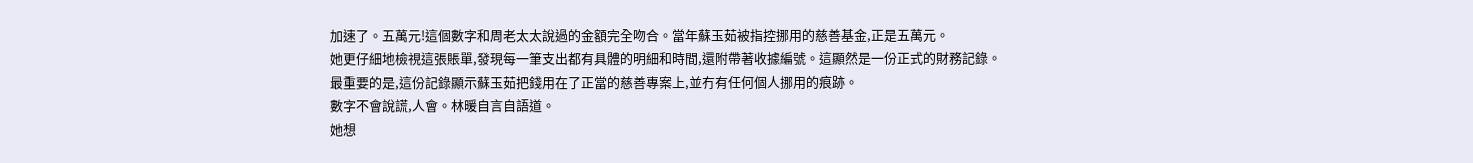加速了。五萬元!這個數字和周老太太說過的金額完全吻合。當年蘇玉茹被指控挪用的慈善基金,正是五萬元。
她更仔細地檢視這張賬單,發現每一筆支出都有具體的明細和時間,還附帶著收據編號。這顯然是一份正式的財務記錄。
最重要的是,這份記錄顯示蘇玉茹把錢用在了正當的慈善專案上,並冇有任何個人挪用的痕跡。
數字不會說謊,人會。林暖自言自語道。
她想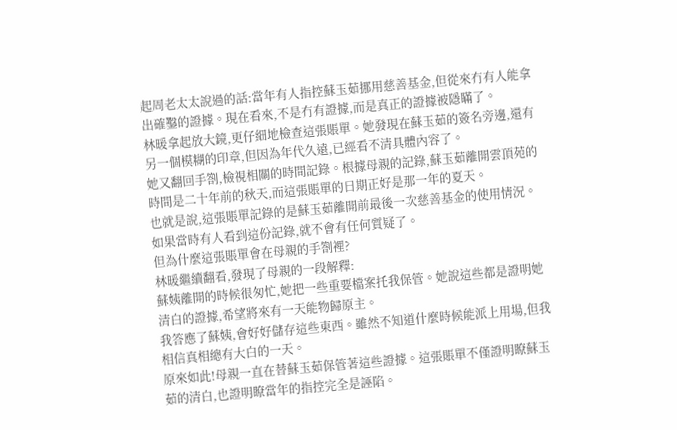起周老太太說過的話:當年有人指控蘇玉茹挪用慈善基金,但從來冇有人能拿出確鑿的證據。現在看來,不是冇有證據,而是真正的證據被隱瞞了。
林暖拿起放大鏡,更仔細地檢查這張賬單。她發現在蘇玉茹的簽名旁邊,還有另一個模糊的印章,但因為年代久遠,已經看不清具體內容了。
她又翻回手劄,檢視相關的時間記錄。根據母親的記錄,蘇玉茹離開雲頂苑的時間是二十年前的秋天,而這張賬單的日期正好是那一年的夏天。
也就是說,這張賬單記錄的是蘇玉茹離開前最後一次慈善基金的使用情況。如果當時有人看到這份記錄,就不會有任何質疑了。
但為什麼這張賬單會在母親的手劄裡?
林暖繼續翻看,發現了母親的一段解釋:
蘇姨離開的時候很匆忙,她把一些重要檔案托我保管。她說這些都是證明她清白的證據,希望將來有一天能物歸原主。
我答應了蘇姨,會好好儲存這些東西。雖然不知道什麼時候能派上用場,但我相信真相總有大白的一天。
原來如此!母親一直在替蘇玉茹保管著這些證據。這張賬單不僅證明瞭蘇玉茹的清白,也證明瞭當年的指控完全是誣陷。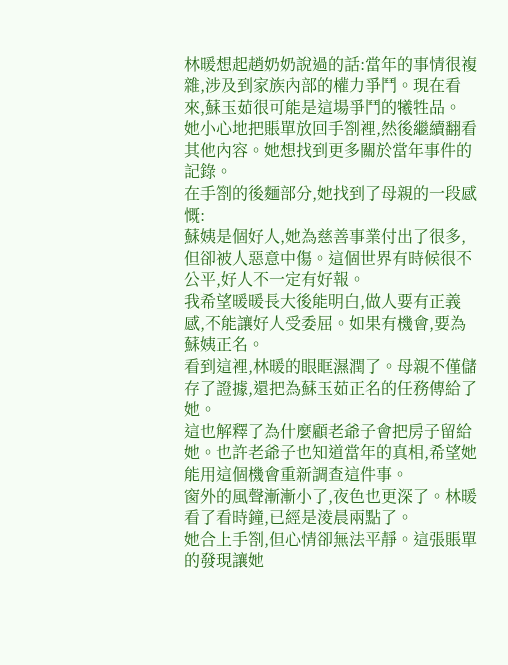林暖想起趙奶奶說過的話:當年的事情很複雜,涉及到家族內部的權力爭鬥。現在看來,蘇玉茹很可能是這場爭鬥的犧牲品。
她小心地把賬單放回手劄裡,然後繼續翻看其他內容。她想找到更多關於當年事件的記錄。
在手劄的後麵部分,她找到了母親的一段感慨:
蘇姨是個好人,她為慈善事業付出了很多,但卻被人惡意中傷。這個世界有時候很不公平,好人不一定有好報。
我希望暖暖長大後能明白,做人要有正義感,不能讓好人受委屈。如果有機會,要為蘇姨正名。
看到這裡,林暖的眼眶濕潤了。母親不僅儲存了證據,還把為蘇玉茹正名的任務傳給了她。
這也解釋了為什麼顧老爺子會把房子留給她。也許老爺子也知道當年的真相,希望她能用這個機會重新調查這件事。
窗外的風聲漸漸小了,夜色也更深了。林暖看了看時鐘,已經是淩晨兩點了。
她合上手劄,但心情卻無法平靜。這張賬單的發現讓她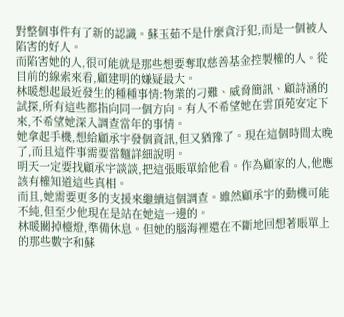對整個事件有了新的認識。蘇玉茹不是什麼貪汙犯,而是一個被人陷害的好人。
而陷害她的人,很可能就是那些想要奪取慈善基金控製權的人。從目前的線索來看,顧建明的嫌疑最大。
林暖想起最近發生的種種事情:物業的刁難、威脅簡訊、顧詩涵的試探,所有這些都指向同一個方向。有人不希望她在雲頂苑安定下來,不希望她深入調查當年的事情。
她拿起手機,想給顧承宇發個資訊,但又猶豫了。現在這個時間太晚了,而且這件事需要當麵詳細說明。
明天一定要找顧承宇談談,把這張賬單給他看。作為顧家的人,他應該有權知道這些真相。
而且,她需要更多的支援來繼續這個調查。雖然顧承宇的動機可能不純,但至少他現在是站在她這一邊的。
林暖關掉檯燈,準備休息。但她的腦海裡還在不斷地回想著賬單上的那些數字和蘇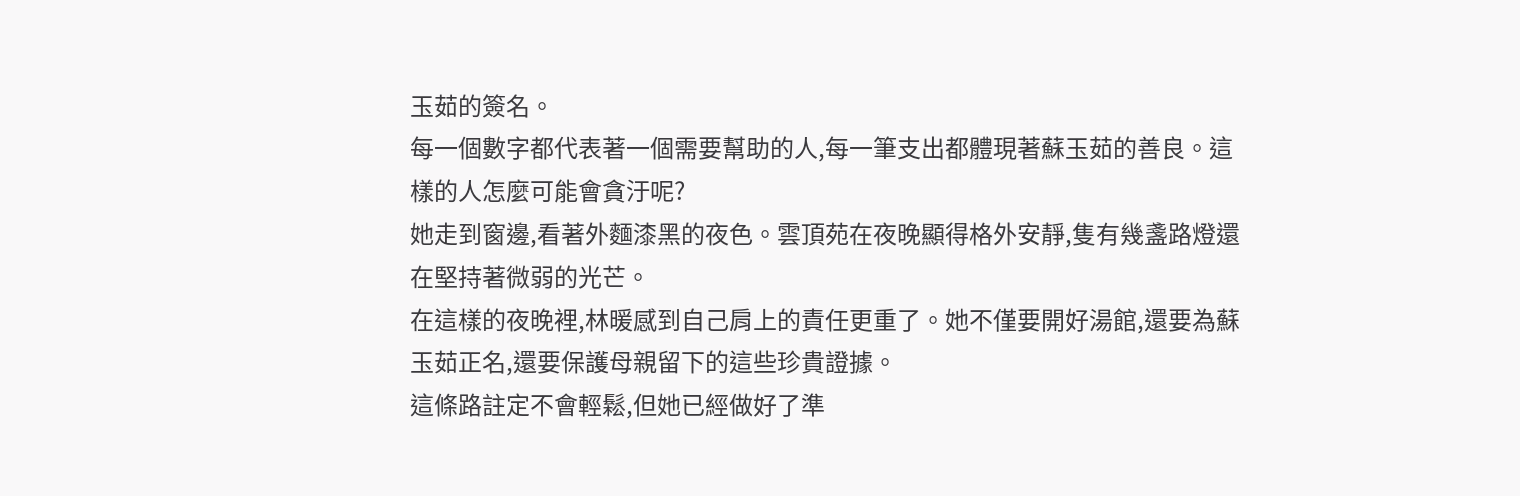玉茹的簽名。
每一個數字都代表著一個需要幫助的人,每一筆支出都體現著蘇玉茹的善良。這樣的人怎麼可能會貪汙呢?
她走到窗邊,看著外麵漆黑的夜色。雲頂苑在夜晚顯得格外安靜,隻有幾盞路燈還在堅持著微弱的光芒。
在這樣的夜晚裡,林暖感到自己肩上的責任更重了。她不僅要開好湯館,還要為蘇玉茹正名,還要保護母親留下的這些珍貴證據。
這條路註定不會輕鬆,但她已經做好了準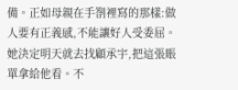備。正如母親在手劄裡寫的那樣:做人要有正義感,不能讓好人受委屈。
她決定明天就去找顧承宇,把這張賬單拿給他看。不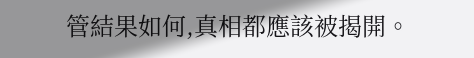管結果如何,真相都應該被揭開。